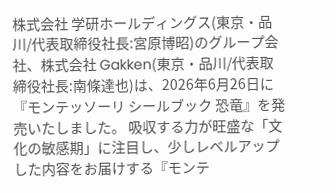株式会社 学研ホールディングス(東京・品川/代表取締役社長:宮原博昭)のグループ会社、株式会社 Gakken(東京・品川/代表取締役社長:南條達也)は、2026年6月26日に『モンテッソーリ シールブック 恐竜』を発売いたしました。 吸収する力が旺盛な「文化の敏感期」に注目し、少しレベルアップした内容をお届けする『モンテ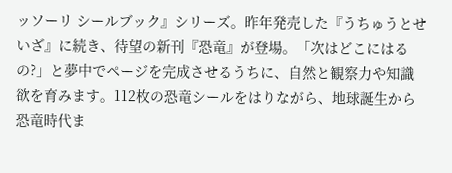ッソーリ シールブック』シリーズ。昨年発売した『うちゅうとせいざ』に続き、待望の新刊『恐竜』が登場。「次はどこにはるの?」と夢中でページを完成させるうちに、自然と観察力や知識欲を育みます。112枚の恐竜シールをはりながら、地球誕生から恐竜時代ま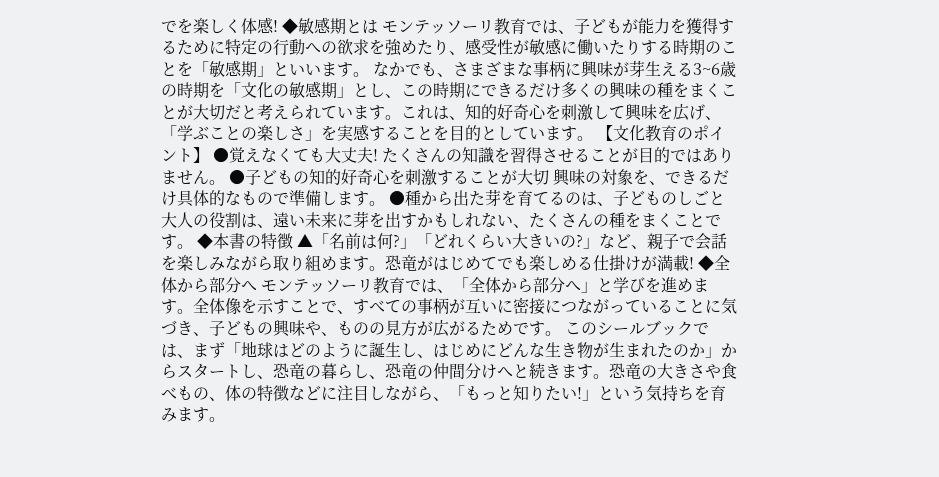でを楽しく体感! ◆敏感期とは モンテッソーリ教育では、子どもが能力を獲得するために特定の行動への欲求を強めたり、感受性が敏感に働いたりする時期のことを「敏感期」といいます。 なかでも、さまざまな事柄に興味が芽生える3~6歳の時期を「文化の敏感期」とし、この時期にできるだけ多くの興味の種をまくことが大切だと考えられています。これは、知的好奇心を刺激して興味を広げ、「学ぶことの楽しさ」を実感することを目的としています。 【文化教育のポイント】 ●覚えなくても大丈夫! たくさんの知識を習得させることが目的ではありません。 ●子どもの知的好奇心を刺激することが大切 興味の対象を、できるだけ具体的なもので準備します。 ●種から出た芽を育てるのは、子どものしごと 大人の役割は、遠い未来に芽を出すかもしれない、たくさんの種をまくことです。 ◆本書の特徴 ▲「名前は何?」「どれくらい大きいの?」など、親子で会話を楽しみながら取り組めます。恐竜がはじめてでも楽しめる仕掛けが満載! ◆全体から部分へ モンテッソーリ教育では、「全体から部分へ」と学びを進めます。全体像を示すことで、すべての事柄が互いに密接につながっていることに気づき、子どもの興味や、ものの見方が広がるためです。 このシールブックでは、まず「地球はどのように誕生し、はじめにどんな生き物が生まれたのか」からスタートし、恐竜の暮らし、恐竜の仲間分けへと続きます。恐竜の大きさや食べもの、体の特徴などに注目しながら、「もっと知りたい!」という気持ちを育みます。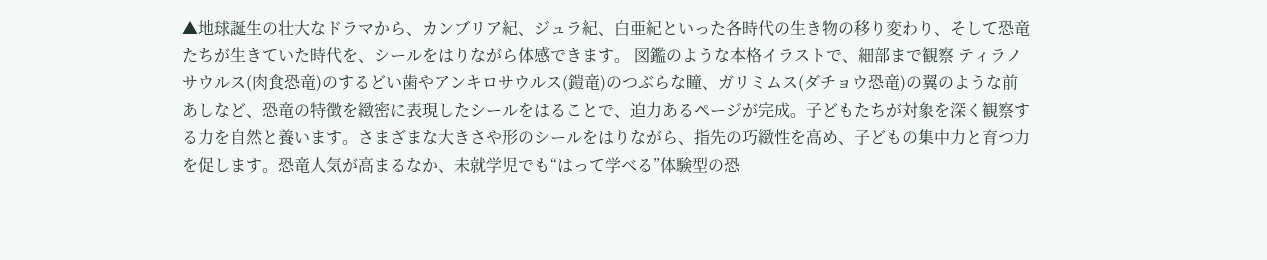▲地球誕生の壮大なドラマから、カンブリア紀、ジュラ紀、白亜紀といった各時代の生き物の移り変わり、そして恐竜たちが生きていた時代を、シールをはりながら体感できます。 図鑑のような本格イラストで、細部まで観察 ティラノサウルス(肉食恐竜)のするどい歯やアンキロサウルス(鎧竜)のつぶらな瞳、ガリミムス(ダチョウ恐竜)の翼のような前あしなど、恐竜の特徴を緻密に表現したシールをはることで、迫力あるページが完成。子どもたちが対象を深く観察する力を自然と養います。さまざまな大きさや形のシールをはりながら、指先の巧緻性を高め、子どもの集中力と育つ力を促します。恐竜人気が高まるなか、未就学児でも“はって学べる”体験型の恐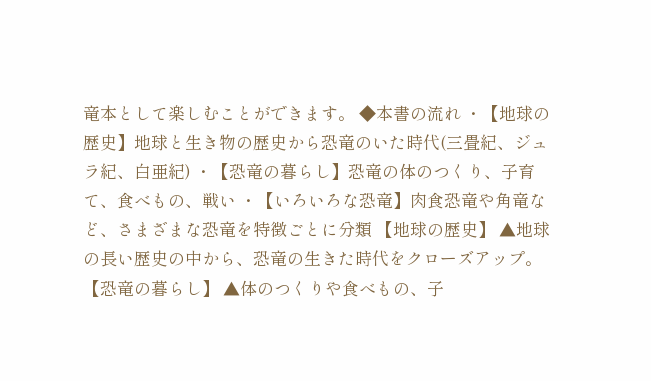竜本として楽しむことができます。 ◆本書の流れ ・【地球の歴史】地球と生き物の歴史から恐竜のいた時代(三畳紀、ジュラ紀、白亜紀) ・【恐竜の暮らし】恐竜の体のつくり、子育て、食べもの、戦い ・【いろいろな恐竜】肉食恐竜や角竜など、さまざまな恐竜を特徴ごとに分類 【地球の歴史】 ▲地球の長い歴史の中から、恐竜の生きた時代をクローズアップ。 【恐竜の暮らし】 ▲体のつくりや食べもの、子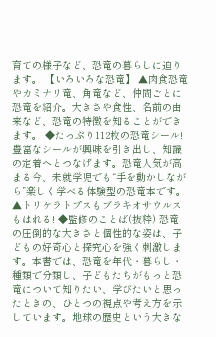育ての様子など、恐竜の暮らしに迫ります。 【いろいろな恐竜】 ▲肉食恐竜やカミナリ竜、角竜など、仲間ごとに恐竜を紹介。大きさや食性、名前の由来など、恐竜の特徴を知ることができます。 ◆たっぷり112枚の恐竜シール! 豊富なシールが興味を引き出し、知識の定着へとつなげます。恐竜人気が高まる今、未就学児でも“手を動かしながら”楽しく学べる体験型の恐竜本です。 ▲トリケラトプスもブラキオサウルスもはれる! ◆監修のことば(抜粋) 恐竜の圧倒的な大きさと個性的な姿は、子どもの好奇心と探究心を強く刺激します。本書では、恐竜を年代・暮らし・種類で分類し、子どもたちがもっと恐竜について知りたい、学びたいと思ったときの、ひとつの視点や考え方を示しています。地球の歴史という大きな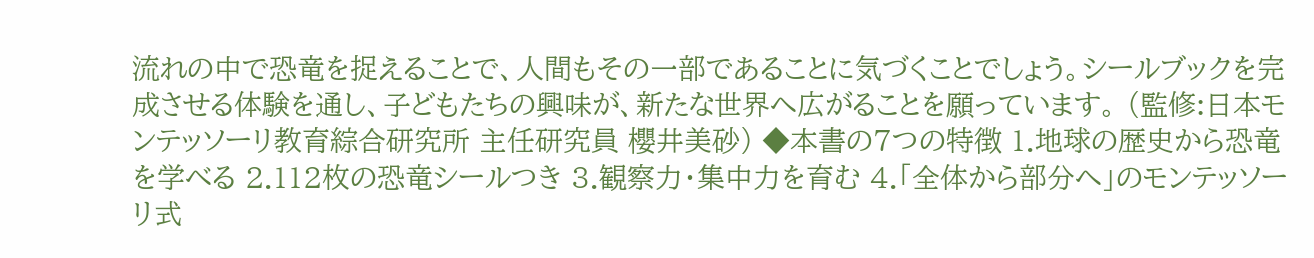流れの中で恐竜を捉えることで、人間もその一部であることに気づくことでしょう。シールブックを完成させる体験を通し、子どもたちの興味が、新たな世界へ広がることを願っています。 (監修:日本モンテッソーリ教育綜合研究所 主任研究員 櫻井美砂) ◆本書の7つの特徴 1.地球の歴史から恐竜を学べる 2.112枚の恐竜シールつき 3.観察力・集中力を育む 4.「全体から部分へ」のモンテッソーリ式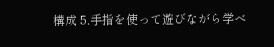構成 5.手指を使って遊びながら学べ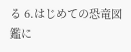る 6.はじめての恐竜図鑑に